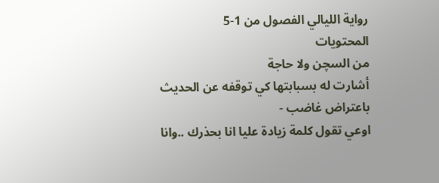رواية الليالي الفصول من 1-5
المحتويات
من السچن ولا حاجة
أشارت له بسبابتها كي توقفه عن الحديث باعتراض غاضب -
اوعي تقول كلمة زيادة عليا انا بحذرك ..وانا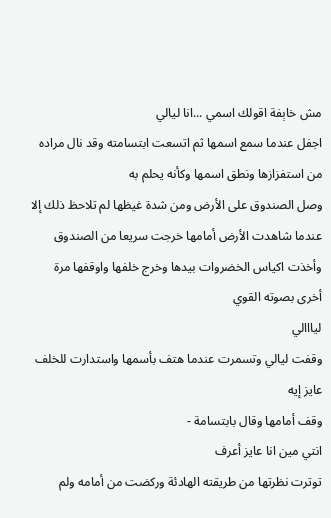مش خاېفة اقولك اسمي ...انا ليالي
اجفل عندما سمع اسمها ثم اتسعت ابتسامته وقد نال مراده من استفزازها ونطق اسمها وكأنه يحلم به
وصل الصندوق على الأرض ومن شدة غيظها لم تلاحظ ذلك إلا عندما شاهدت الأرض أمامها خرجت سريعا من الصندوق وأخذت اكياس الخضروات بيدها وخرج خلفها واوقفها مرة أخرى بصوته القوي
ليااالي
وقفت ليالي وتسمرت عندما هتف بأسمها واستدارت للخلف
عايز إيه
وقف أمامها وقال بابتسامة -
انتي مين انا عايز أعرف
توترت نظرتها من طريقته الهادئة وركضت من أمامه ولم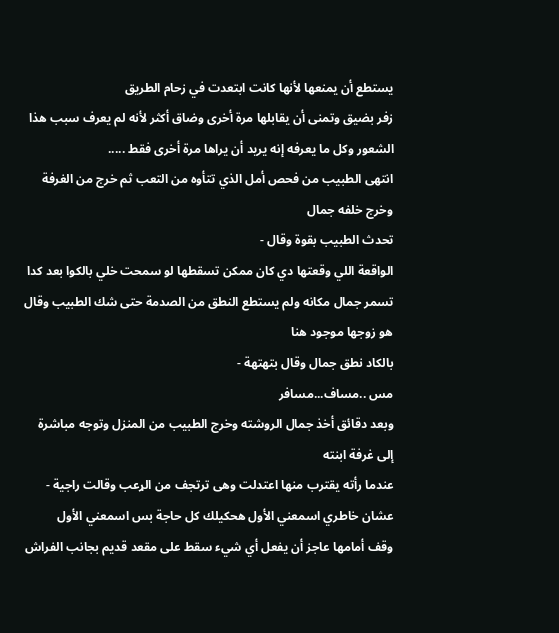يستطع أن يمنعها لأنها كانت ابتعدت في زحام الطريق
زفر بضيق وتمنى أن يقابلها مرة أخرى وضاق أكثر لأنه لم يعرف سبب هذا الشعور وكل ما يعرفه إنه يريد أن يراها مرة أخرى فقط .....
انتهى الطبيب من فحص أمل الذي تتأوه من التعب ثم خرج من الغرفة وخرج خلفه جمال
تحدث الطبيب بقوة وقال -
الواقعة اللي وقعتها دي كان ممكن تسقطها لو سمحت خلي بالكوا بعد كدا
تسمر جمال مكانه ولم يستطع النطق من الصدمة حتى شك الطبيب وقال
هو زوجها موجود هنا
بالكاد نطق جمال وقال بتهتهة -
مس ..مساف...مسافر
وبعد دقائق أخذ جمال الروشته وخرج الطبيب من المنزل وتوجه مباشرة إلى غرفة ابنته
عندما رأته يقترب منها اعتدلت وهى ترتجف من الړعب وقالت راجية -
عشان خاطري اسمعني الأول هحكيلك كل حاجة بس اسمعني الأول
وقف أمامها عاجز أن يفعل أي شيء سقط على مقعد قديم بجانب الفراش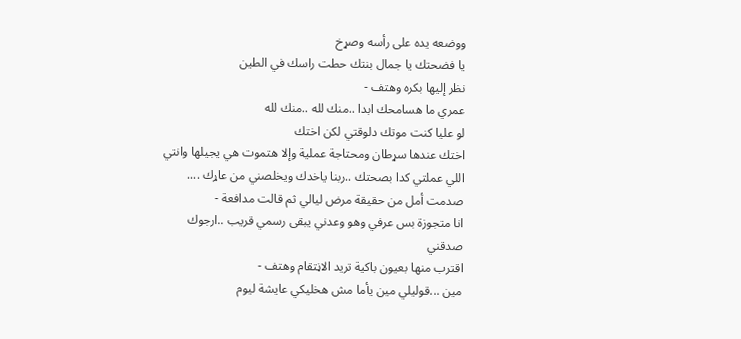ووضعه يده على رأسه وصړخ
يا فضحتك يا جمال بنتك حطت راسك في الطين
نظر إليها بكره وهتف -
عمري ما هسامحك ابدا ..منك لله ..منك لله
لو عليا كنت موتك دلوقتي لكن اختك
اختك عندها سړطان ومحتاجة عملية وإلا ھتموت هي يجيلها وانتي اللي عملتي كدا بصحتك ..ربنا ياخدك ويخلصني من عاړك ....
صدمت أمل من حقيقة مرض ليالي ثم قالت مدافعة -
انا متجوزة بس عرفي وهو وعدني يبقى رسمي قريب ..ارجوك صدقني
اقترب منها بعيون باكية تريد الاڼتقام وهتف -
مين ...قوليلي مين يأما مش هخليكي عايشة ليوم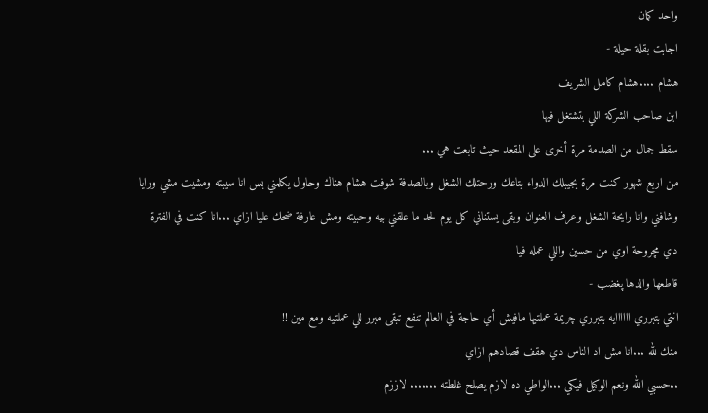واحد كمان
اجابت بقلة حيلة -
هشام ....هشام كامل الشريف
ابن صاحب الشركة اللي بتشتغل فيها
سقط جمال من الصدمة مرة أخرى على المقعد حيث تابعت هي ...
من اربع شهور كنت مرة بجيبلك الدواء بتاعك ورحتلك الشغل وبالصدفة شوفت هشام هناك وحاول يكلمني بس انا سيبته ومشيت مشي ورايا وشافني وانا رايحة الشغل وعرف العنوان وبقى يستناني كل يوم لحد ما علقني بيه وحبيته ومش عارفة ضحك عليا ازاي ...انا كنت في الفترة دي مچروحة اوي من حسين واللي عمله فيا
قاطعها والدها پغضب -
انتي بتبرري اااااايه بتبرري چريمة عملتيها مافيش أي حاجة في العالم تنفع تبقى مبرر للي عملتيه ومع مين !!
منك لله ...انا مش اد الناس دي هقف قصادهم ازاي
..حسبي الله ونعم الوكيل فيكي ...الواطي ده لازم يصلح غلطته ....... لاززم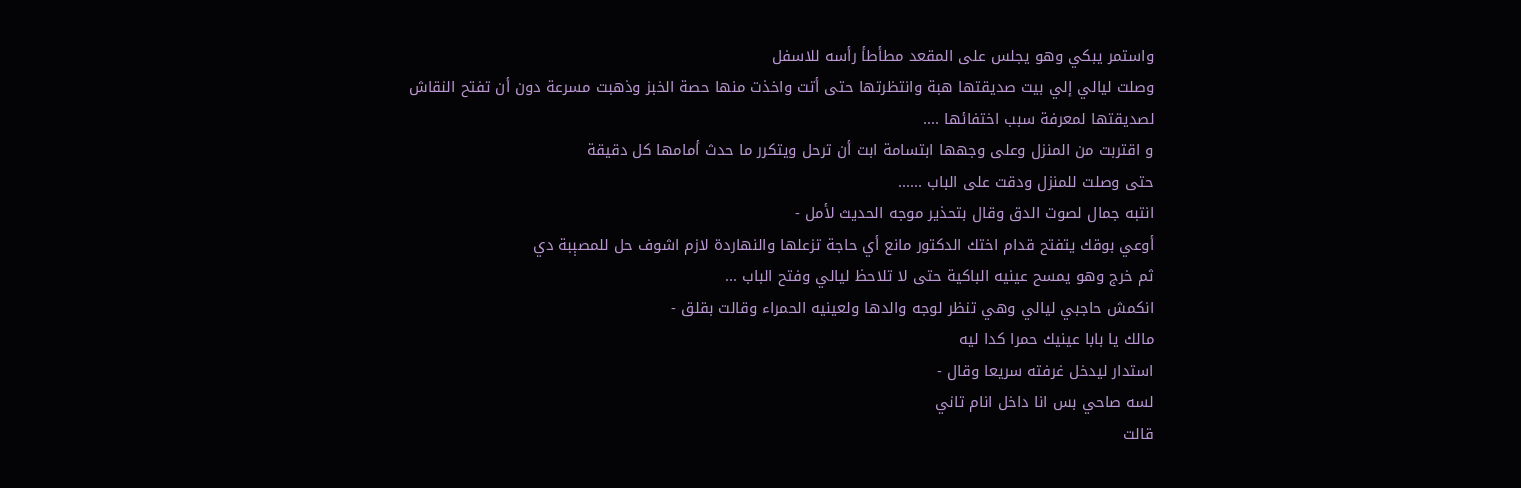واستمر يبكي وهو يجلس على المقعد مطأطأ رأسه للاسفل
وصلت ليالي إلي بيت صديقتها هبة وانتظرتها حتى أتت واخذت منها حصة الخبز وذهبت مسرعة دون أن تفتح النقاش لصديقتها لمعرفة سبب اختفائها ....
و اقتربت من المنزل وعلى وجهها ابتسامة ابت أن ترحل ويتكرر ما حدث أمامها كل دقيقة
حتى وصلت للمنزل ودقت على الباب ......
انتبه جمال لصوت الدق وقال بتحذير موجه الحديث لأمل -
أوعي بوقك يتفتح قدام اختك الدكتور مانع أي حاجة تزعلها والنهاردة لازم اشوف حل للمصېبة دي
ثم خرج وهو يمسح عينيه الباكية حتى لا تلاحظ ليالي وفتح الباب ...
انكمش حاجبي ليالي وهي تنظر لوجه والدها ولعينيه الحمراء وقالت بقلق -
مالك يا بابا عينيك حمرا كدا ليه
استدار ليدخل غرفته سريعا وقال -
لسه صاحي بس انا داخل انام تاني
قالت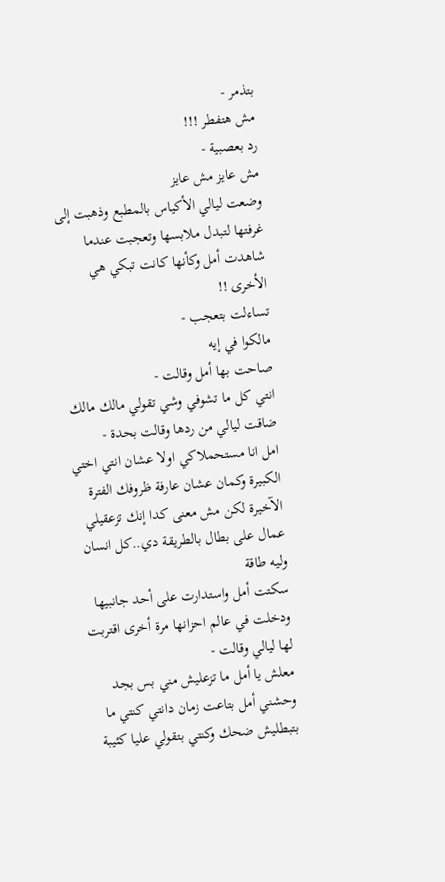بتذمر -
مش هتفطر !!!
رد بعصبية -
مش عايز مش عايز
وضعت ليالي الأكياس بالمطبع وذهبت إلى غرفتها لتبدل ملابسها وتعجبت عندما شاهدت أمل وكأنها كانت تبكي هي الأخرى !!
تساءلت بتعجب -
مالكوا في إيه
صاحت بها أمل وقالت -
انتي كل ما تشوفي وشي تقولي مالك مالك
ضاقت ليالي من ردها وقالت بحدة -
امل انا مستحملاكي اولا عشان انتي اختي الكبيرة وكمان عشان عارفة ظروفك الفترة الآخيرة لكن مش معنى كدا إنك تزعقيلي عمال على بطال بالطريقة دي..كل انسان وليه طاقة
سكتت أمل واستدارت على أحد جانبيها ودخلت في عالم احزانها مرة أخرى اقتربت لها ليالي وقالت -
معلش يا أمل ما تزعليش مني بس بجد وحشني أمل بتاعت زمان دانتي كنتي ما بتبطليش ضحك وكنتي بتقولي عليا كئيبة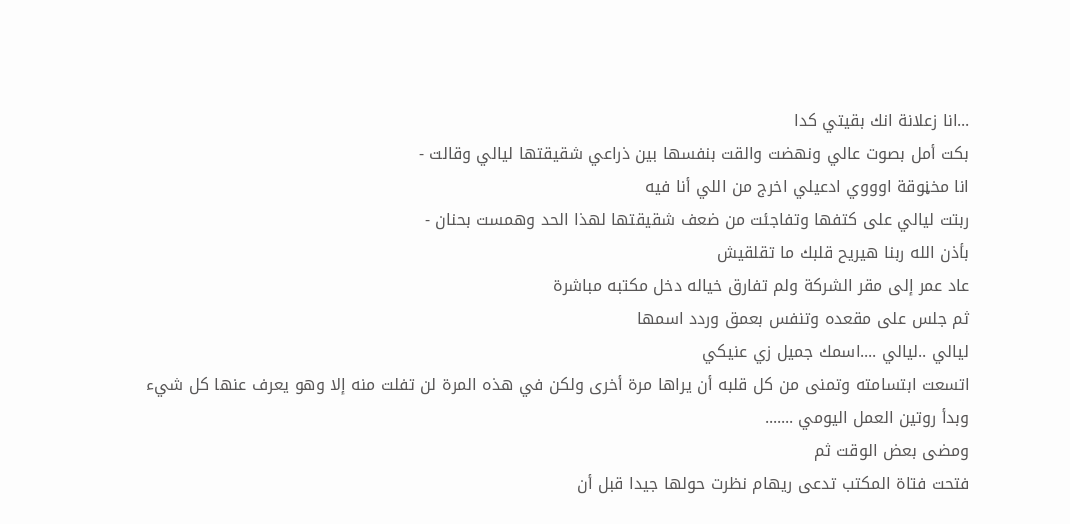...انا زعلانة انك بقيتي كدا
بكت أمل بصوت عالي ونهضت والقت بنفسها بين ذراعي شقيقتها ليالي وقالت -
انا مخڼوقة اوووي ادعيلي اخرج من اللي أنا فيه
ربتت ليالي على كتفها وتفاجئت من ضعف شقيقتها لهذا الحد وهمست بحنان -
بأذن الله ربنا هيريح قلبك ما تقلقيش
عاد عمر إلى مقر الشركة ولم تفارق خياله دخل مكتبه مباشرة
ثم جلس على مقعده وتنفس بعمق وردد اسمها
ليالي ..ليالي ....اسمك جميل زي عنيكي
اتسعت ابتسامته وتمنى من كل قلبه أن يراها مرة أخرى ولكن في هذه المرة لن تفلت منه إلا وهو يعرف عنها كل شيء
وبدأ روتين العمل اليومي .......
ومضى بعض الوقت ثم
فتحت فتاة المكتب تدعى ريهام نظرت حولها جيدا قبل أن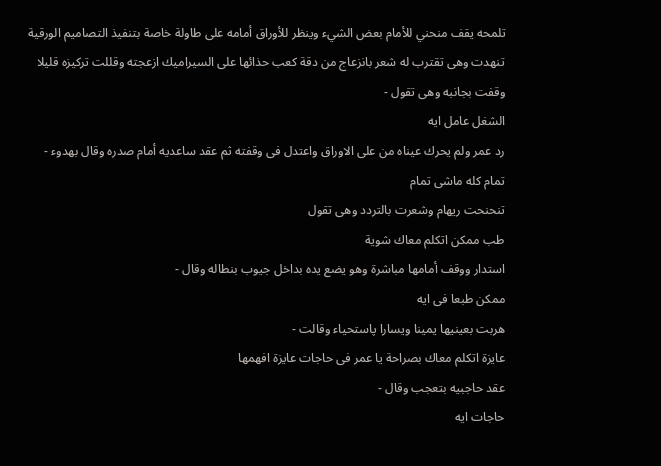تلمحه يقف منحني للأمام بعض الشيء وينظر للأوراق أمامه على طاولة خاصة بتنفيذ التصاميم الورقية
تنهدت وهى تقترب له شعر بانزعاج من دقة كعب حذائها على السيراميك ازعجته وقللت تركيزه قليلا
وقفت بجانبه وهى تقول -
الشغل عامل ايه
رد عمر ولم يحرك عيناه من على الاوراق واعتدل فى وقفته ثم عقد ساعديه أمام صدره وقال بهدوء -
تمام كله ماشى تمام
تنحنحت ريهام وشعرت بالتردد وهى تقول
طب ممكن اتكلم معاك شوية
استدار ووقف أمامها مباشرة وهو يضع يده بداخل جيوب بنطاله وقال -
ممكن طبعا فى ايه
هربت بعينيها يمينا ويسارا پاستحياء وقالت -
عايزة اتكلم معاك بصراحة يا عمر فى حاجات عايزة افهمها
عقد حاجبيه بتعجب وقال -
حاجات ايه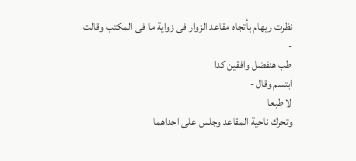نظرت ريهام بأتجاه مقاعد الزوار فى زواية ما فى المكتب وقالت -
طب هنفضل وافقين كدا
ابتسم وقال -
لا طبعا
وتحرك ناحية المقاعد وجلس على احداهما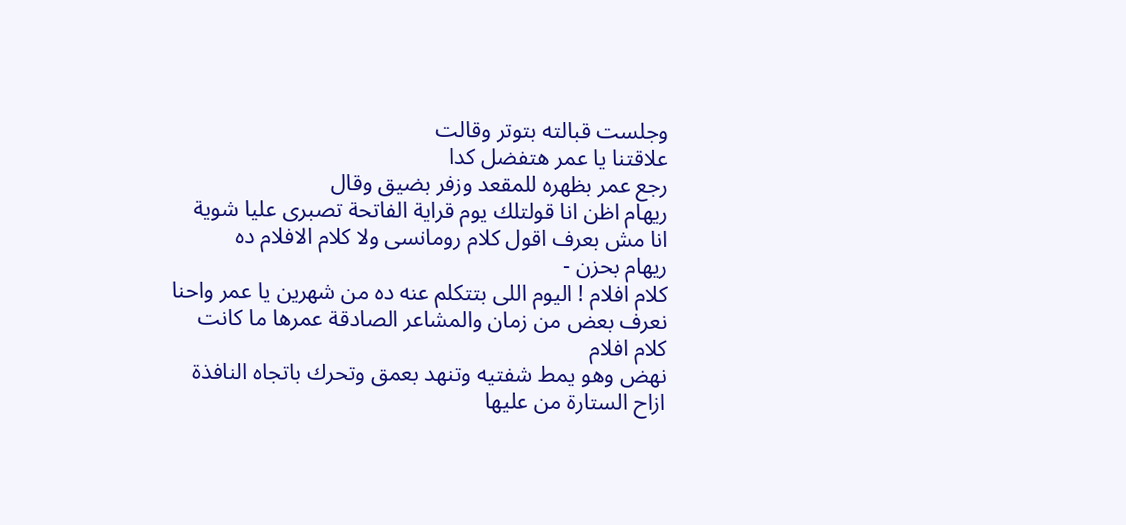وجلست قبالته بتوتر وقالت
علاقتنا يا عمر هتفضل كدا
رجع عمر بظهره للمقعد وزفر بضيق وقال
ريهام اظن انا قولتلك يوم قراية الفاتحة تصبرى عليا شوية
انا مش بعرف اقول كلام رومانسى ولا كلام الافلام ده
ريهام بحزن -
كلام افلام ! اليوم اللى بتتكلم عنه ده من شهرين يا عمر واحنا نعرف بعض من زمان والمشاعر الصادقة عمرها ما كانت كلام افلام
نهض وهو يمط شفتيه وتنهد بعمق وتحرك باتجاه النافذة ازاح الستارة من عليها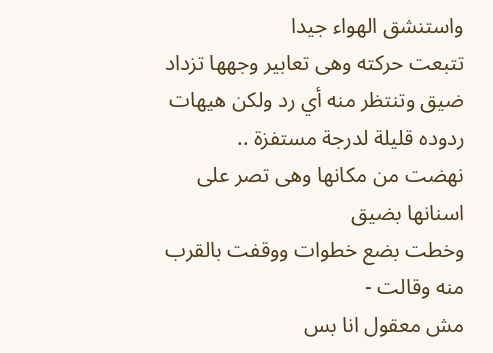واستنشق الهواء جيدا
تتبعت حركته وهى تعابير وجهها تزداد ضيق وتنتظر منه أي رد ولكن هيهات ردوده قليلة لدرجة مستفزة ..
نهضت من مكانها وهى تصر على اسنانها بضيق
وخطت بضع خطوات ووقفت بالقرب منه وقالت -
مش معقول انا بس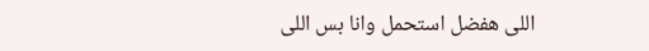اللى هفضل استحمل وانا بس اللى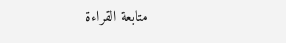متابعة القراءة